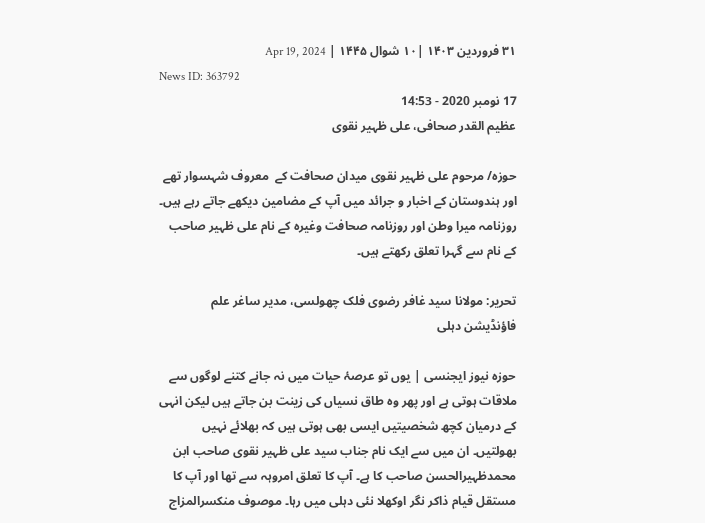۳۱ فروردین ۱۴۰۳ |۱۰ شوال ۱۴۴۵ | Apr 19, 2024
News ID: 363792
17 نومبر 2020 - 14:53
عظیم القدر صحافی، علی ظہیر نقوی

حوزه/ مرحوم علی ظہیر نقوی میدان صحافت کے  معروف شہسوار تھے اور ہندوستان کے اخبار و جرائد میں آپ کے مضامین دیکھے جاتے رہے ہیں۔ روزنامہ میرا وطن اور روزنامہ صحافت وغیرہ کے نام علی ظہیر صاحب کے نام سے گہرا تعلق رکھتے ہیں۔

تحریر: مولانا سید غافر رضوی فلک چھولسی، مدیر ساغر علم فاؤنڈیشن دہلی

حوزہ نیوز ایجنسی | یوں تو عرصۂ حیات میں نہ جانے کتنے لوگوں سے ملاقات ہوتی ہے اور پھر وہ طاق نسیاں کی زینت بن جاتے ہیں لیکن انہی کے درمیان کچھ شخصیتیں ایسی بھی ہوتی ہیں کہ بھلائے نہیں بھولتیں۔ ان میں سے ایک نام جناب سید علی ظہیر نقوی صاحب ابن محمدظہیرالحسن صاحب کا ہے۔ آپ کا تعلق امروہہ سے تھا اور آپ کا مستقل قیام ذاکر نگر اوکھلا نئی دہلی میں رہا۔ موصوف منکسرالمزاج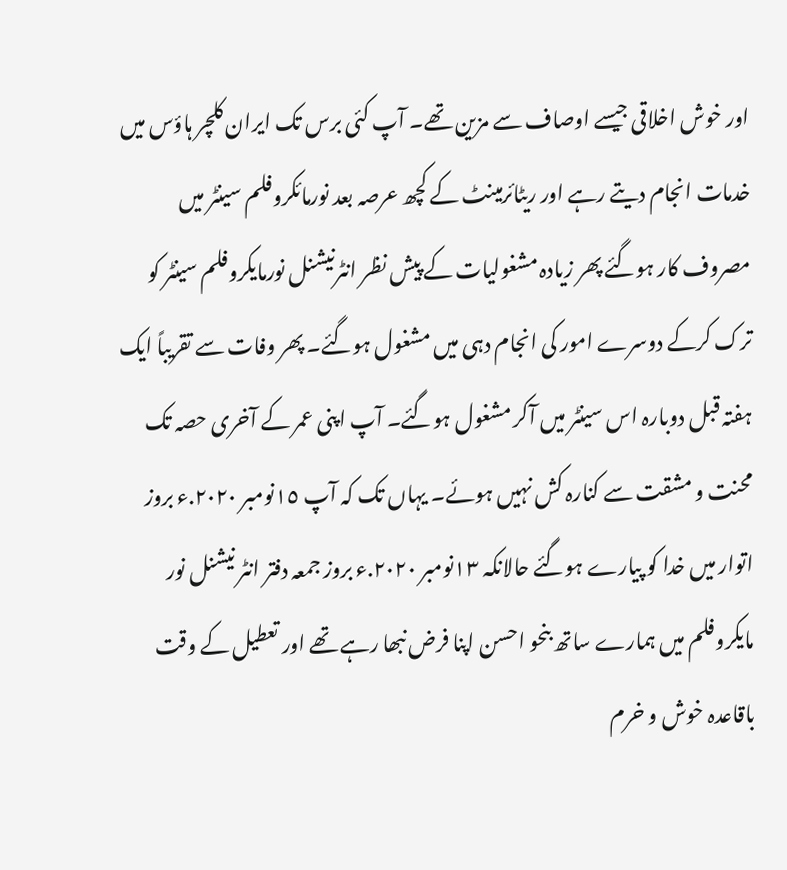اور خوش اخلاقی جیسے اوصاف سے مزین تھے۔ آپ کئی برس تک ایران کلچر ہاؤس میں خدمات انجام دیتے رہے اور ریٹائرمینٹ کے کچھ عرصہ بعد نورمائکروفلم سینٹر میں مصروف کار ہوگئے پھر زیادہ مشغولیات کے پیش نظر انٹرنیشنل نورمایکروفلم سینٹر کو ترک کرکے دوسرے امور کی انجام دہی میں مشغول ہوگئے۔ پھر وفات سے تقریباً ایک ہفتہ قبل دوبارہ اس سینٹر میں آکر مشغول ہوگئے۔ آپ اپنی عمر کے آخری حصہ تک محنت و مشقت سے کنارہ کش نہیں ہوئے۔ یہاں تک کہ آپ ١٥نومبر ٢٠٢٠.ء بروز اتوار میں خدا کو پیارے ہوگئے حالانکہ ١٣نومبر ٢٠٢٠.ء بروز جمعہ دفتر انٹر نیشنل نور مایکروفلم میں ہمارے ساتھ بنحو احسن اپنا فرض نبھا رہے تھے اور تعطیل کے وقت باقاعدہ خوش و خرم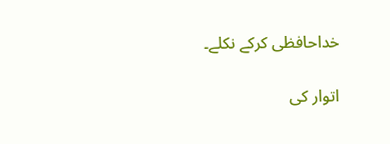خداحافظی کرکے نکلے۔

اتوار کی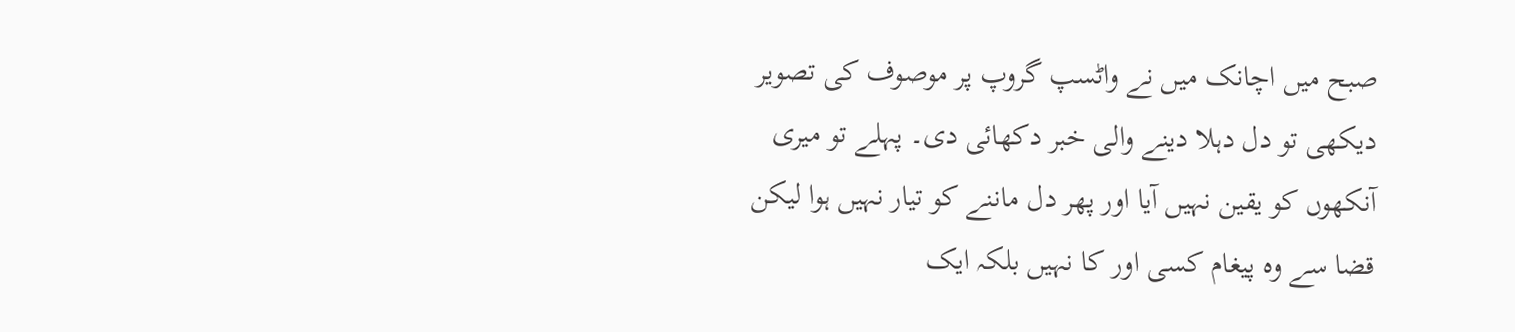صبح میں اچانک میں نے واٹسپ گروپ پر موصوف کی تصویر دیکھی تو دل دہلا دینے والی خبر دکھائی دی۔ پہلے تو میری آنکھوں کو یقین نہیں آیا اور پھر دل ماننے کو تیار نہیں ہوا لیکن قضا سے وہ پیغام کسی اور کا نہیں بلکہ ایک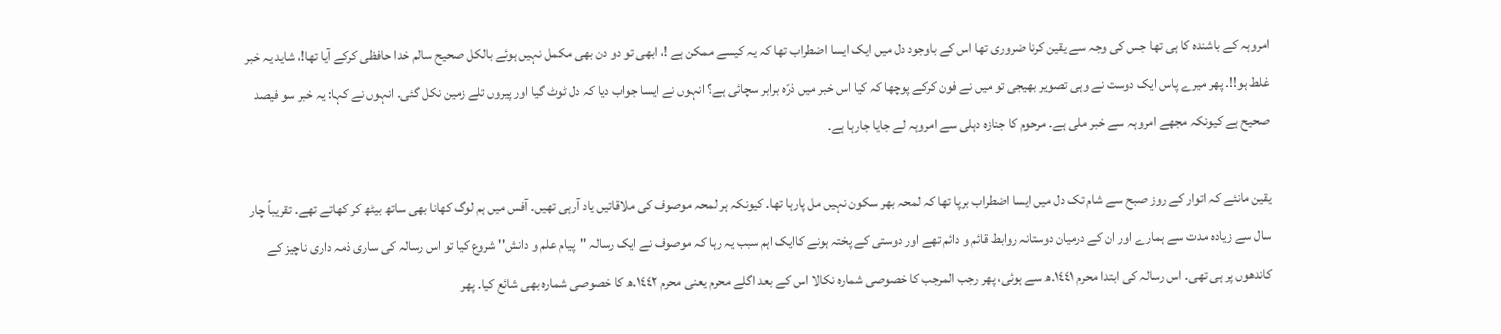امروہہ کے باشندہ کا ہی تھا جس کی وجہ سے یقین کرنا ضروری تھا اس کے باوجود دل میں ایک ایسا اضطراب تھا کہ یہ کیسے ممکن ہے !، ابھی تو دو دن بھی مکمل نہیں ہوئے بالکل صحیح سالم خدا حافظی کرکے آیا تھا!، شاید یہ خبر غلط ہو!!۔ پھر میرے پاس ایک دوست نے وہی تصویر بھیجی تو میں نے فون کرکے پوچھا کہ کیا اس خبر میں ذرّہ برابر سچائی ہے؟ انہوں نے ایسا جواب دیا کہ دل ٹوٹ گیا اور پیروں تلے زمین نکل گئی۔ انہوں نے کہا: یہ خبر سو فیصد صحیح ہے کیونکہ مجھے امروہہ سے خبر ملی ہے۔ مرحوم کا جنازہ دہلی سے امروہہ لے جایا جارہا ہے۔

یقین مانئے کہ اتوار کے روز صبح سے شام تک دل میں ایسا اضطراب برپا تھا کہ لمحہ بھر سکون نہیں مل پارہا تھا۔ کیونکہ ہر لمحہ موصوف کی ملاقاتیں یاد آرہی تھیں۔ آفس میں ہم لوگ کھانا بھی ساتھ بیٹھ کر کھاتے تھے۔ تقریباً چار سال سے زیادہ مدت سے ہمارے اور ان کے درمیان دوستانہ روابط قائم و دائم تھے اور دوستی کے پختہ ہونے کاایک اہم سبب یہ رہا کہ موصوف نے ایک رسالہ ''پیام علم و دانش'' شروع کیا تو اس رسالہ کی ساری ذمہ داری ناچیز کے کاندھوں پر ہی تھی۔ اس رسالہ کی ابتدا محرم ١٤٤١.ھ سے ہوئی، پھر رجب المرجب کا خصوصی شمارہ نکالا اس کے بعد اگلے محرم یعنی محرم ١٤٤٢.ھ کا خصوصی شمارہ بھی شائع کیا۔ پھر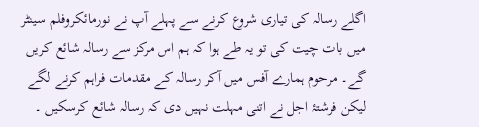اگلے رسالہ کی تیاری شروع کرنے سے پہلے آپ نے نورمائکروفلم سینٹر میں بات چیت کی تو یہ طے ہوا کہ ہم اس مرکز سے رسالہ شائع کریں گے۔ مرحوم ہمارے آفس میں آکر رسالہ کے مقدمات فراہم کرنے لگے لیکن فرشتۂ اجل نے اتنی مہلت نہیں دی کہ رسالہ شائع کرسکیں ۔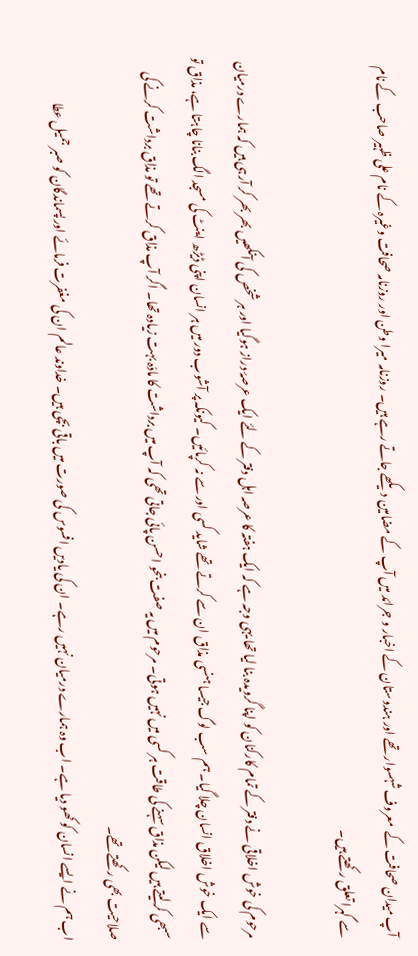آپ میدان صحافت کے  معروف شہسوار تھے اور ہندوستان کے اخبار و جرائد میں آپ کے مضامین دیکھے جاتے رہے ہیں۔ روزنامہ میرا وطن اور روزنامہ صحافت وغیرہ کے نام علی ظہیر صاحب کے نام سے گہرا تعلق رکھتے ہیں۔

مرحوم کی خوش اخلاقی نے دفتر کے تمام کارکنان کو اپنا گرویدہ بنا لیا تھا یہی وجہ ہے کہ ایک ہفتہ کا عرصہ اہل دفتر کے لئے ایک عرصۂ دراز ہوگیا اور ہر شخص کی آنکھیں بھر بھر کر آرہی ہیں کہ ہمارے درمیان سے ایک خوش اخلاق انسان چلا گیا۔ ہم سب لوگ جیسا ہنسی مذاق ان سے کرتے تھے شاید کسی اور سے نہ کرپائیں۔ کیونکہ پر آشوب دور میں ہر انسان اپنی ڈیڑھ اینٹ کی مسجد الگ بنانا چاہتا ہے، مذاق تو سبھی کرلیتے ہیں لیکن مذاق سہنے کی طاقت ہر کسی میں نہیں ہوتی۔ مرحوم میں یہ صفت بنحو احسن پائی جاتی تھی کہ آپ میں برداشت کا مادّہ بہت زیادہ تھا۔ اگر آپ مذاق کرتے تھے تو مذاق برداشت کرنے کی صلاحیت بھی رکھتے تھے۔
اب ہم نے ایسے انسان کو کھو دیا ہے۔ اب وہ ہمارے درمیان نہیں رہے۔ ان کی یادیں افسوس کی صورت میں باقی بچی ہیں۔ خداوند عالم ان کی مغفرت فرمائے اور پسماندگان کو صبر جمیل عطا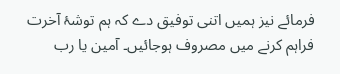فرمائے نیز ہمیں اتنی توفیق دے کہ ہم توشۂ آخرت فراہم کرنے میں مصروف ہوجائیں۔ آمین یا رب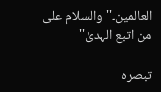العالمین۔''والسلام علی من اتبع الہدیٰ''

تبصرہ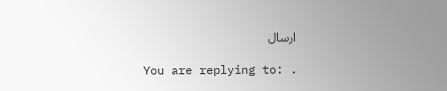ارسال

You are replying to: .